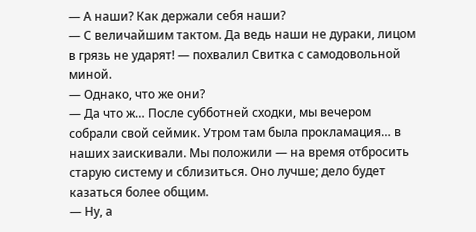— А наши? Как держали себя наши?
— С величайшим тактом. Да ведь наши не дураки, лицом в грязь не ударят! — похвалил Свитка с самодовольной миной.
— Однако, что же они?
— Да что ж… После субботней сходки, мы вечером собрали свой сеймик. Утром там была прокламация… в наших заискивали. Мы положили — на время отбросить старую систему и сблизиться. Оно лучше; дело будет казаться более общим.
— Ну, а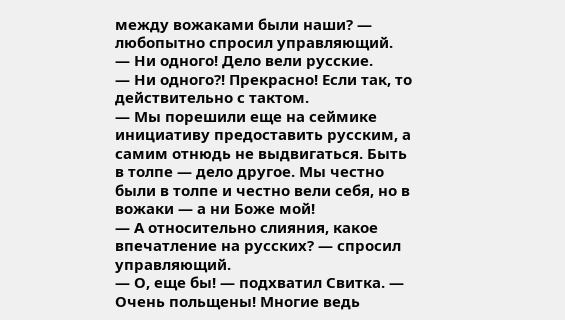между вожаками были наши? — любопытно спросил управляющий.
— Ни одного! Дело вели русские.
— Ни одного?! Прекрасно! Если так, то действительно с тактом.
— Мы порешили еще на сеймике инициативу предоставить русским, а самим отнюдь не выдвигаться. Быть в толпе — дело другое. Мы честно были в толпе и честно вели себя, но в вожаки — а ни Боже мой!
— А относительно слияния, какое впечатление на русских? — спросил управляющий.
— О, еще бы! — подхватил Свитка. — Очень польщены! Многие ведь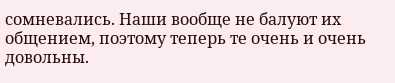сомневались. Наши вообще не балуют их общением, поэтому теперь те очень и очень довольны.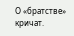О «братстве» кричат.